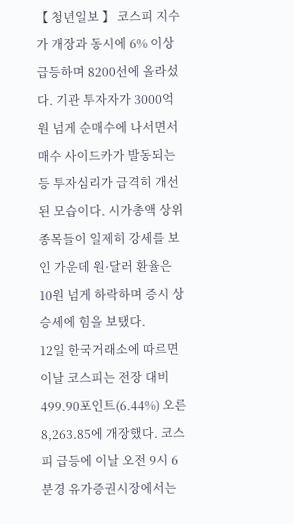【 청년일보 】 코스피 지수가 개장과 동시에 6% 이상 급등하며 8200선에 올라섰다. 기관 투자자가 3000억원 넘게 순매수에 나서면서 매수 사이드카가 발동되는 등 투자심리가 급격히 개선된 모습이다. 시가총액 상위 종목들이 일제히 강세를 보인 가운데 원·달러 환율은 10원 넘게 하락하며 증시 상승세에 힘을 보탰다.
12일 한국거래소에 따르면 이날 코스피는 전장 대비 499.90포인트(6.44%) 오른 8,263.85에 개장했다. 코스피 급등에 이날 오전 9시 6분경 유가증권시장에서는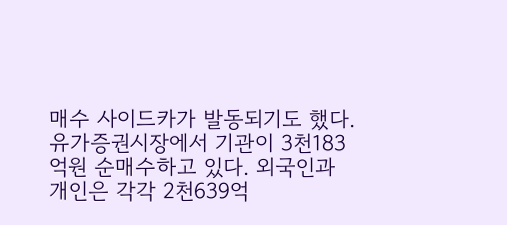매수 사이드카가 발동되기도 했다.
유가증권시장에서 기관이 3천183억원 순매수하고 있다. 외국인과 개인은 각각 2천639억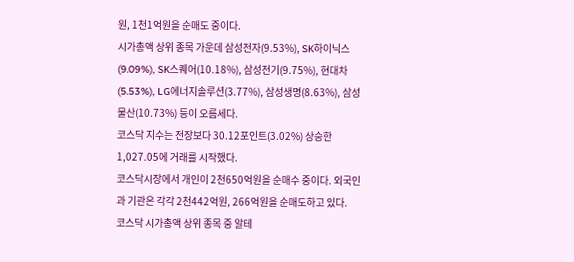원, 1천1억원을 순매도 중이다.
시가총액 상위 종목 가운데 삼성전자(9.53%), SK하이닉스(9.09%), SK스퀘어(10.18%), 삼성전기(9.75%), 현대차(5.53%), LG에너지솔루션(3.77%), 삼성생명(8.63%), 삼성물산(10.73%) 등이 오름세다.
코스닥 지수는 전장보다 30.12포인트(3.02%) 상승한 1,027.05에 거래를 시작했다.
코스닥시장에서 개인이 2천650억원을 순매수 중이다. 외국인과 기관은 각각 2천442억원, 266억원을 순매도하고 있다.
코스닥 시가총액 상위 종목 중 알테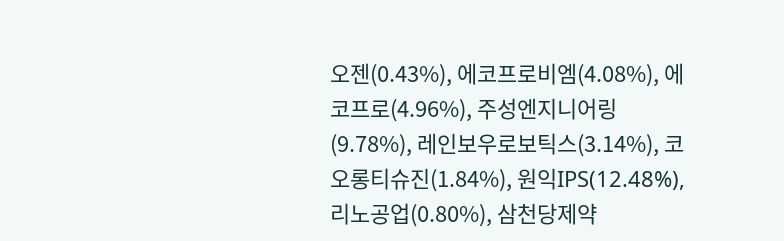오젠(0.43%), 에코프로비엠(4.08%), 에코프로(4.96%), 주성엔지니어링(9.78%), 레인보우로보틱스(3.14%), 코오롱티슈진(1.84%), 원익IPS(12.48%), 리노공업(0.80%), 삼천당제약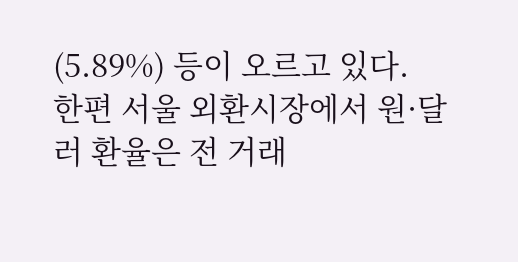(5.89%) 등이 오르고 있다.
한편 서울 외환시장에서 원·달러 환율은 전 거래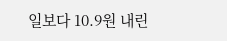일보다 10.9원 내린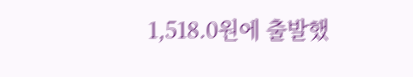1,518.0원에 출발했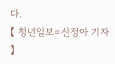다.
【 청년일보=신정아 기자 】